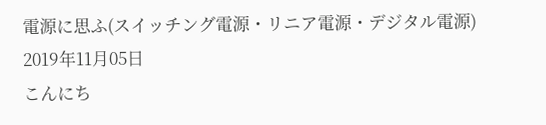電源に思ふ(スイッチング電源・リニア電源・デジタル電源)
2019年11月05日
こんにち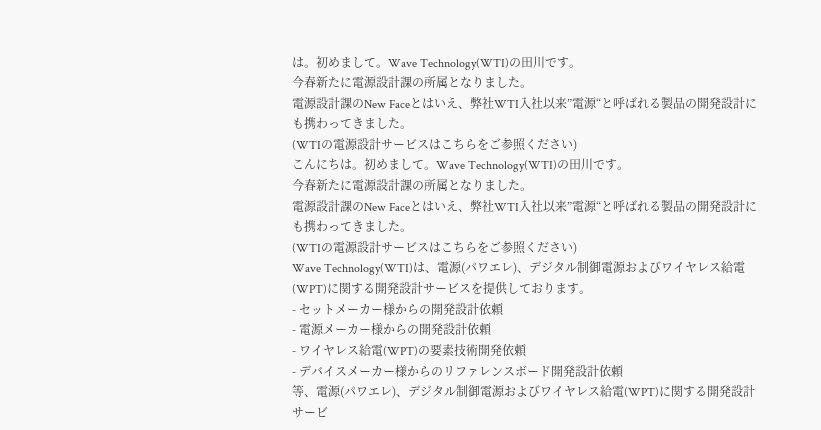は。初めまして。Wave Technology(WTI)の田川です。
今春新たに電源設計課の所属となりました。
電源設計課のNew Faceとはいえ、弊社WTI入社以来”電源“と呼ばれる製品の開発設計にも携わってきました。
(WTIの電源設計サービスはこちらをご参照ください)
こんにちは。初めまして。Wave Technology(WTI)の田川です。
今春新たに電源設計課の所属となりました。
電源設計課のNew Faceとはいえ、弊社WTI入社以来”電源“と呼ばれる製品の開発設計にも携わってきました。
(WTIの電源設計サービスはこちらをご参照ください)
Wave Technology(WTI)は、電源(パワエレ)、デジタル制御電源およびワイヤレス給電(WPT)に関する開発設計サービスを提供しております。
- セットメーカー様からの開発設計依頼
- 電源メーカー様からの開発設計依頼
- ワイヤレス給電(WPT)の要素技術開発依頼
- デバイスメーカー様からのリファレンスボード開発設計依頼
等、電源(パワエレ)、デジタル制御電源およびワイヤレス給電(WPT)に関する開発設計サービ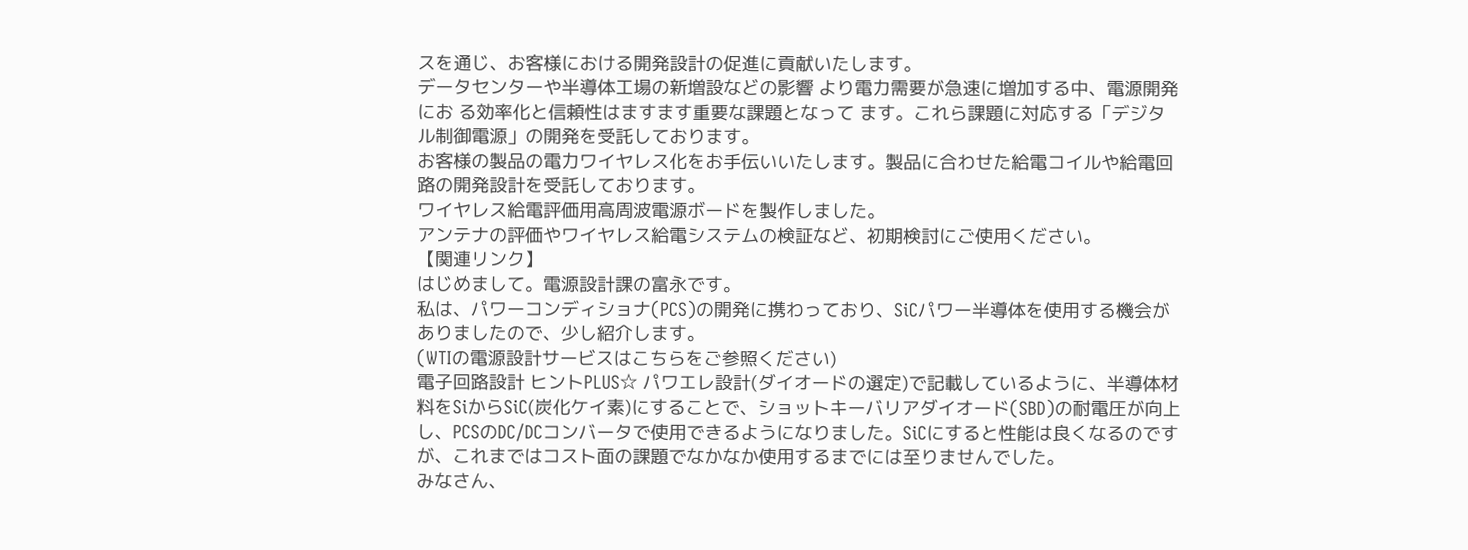スを通じ、お客様における開発設計の促進に貢献いたします。
データセンターや半導体工場の新増設などの影響 より電力需要が急速に増加する中、電源開発にお る効率化と信頼性はますます重要な課題となって ます。これら課題に対応する「デジタル制御電源」の開発を受託しております。
お客様の製品の電力ワイヤレス化をお手伝いいたします。製品に合わせた給電コイルや給電回路の開発設計を受託しております。
ワイヤレス給電評価用高周波電源ボードを製作しました。
アンテナの評価やワイヤレス給電システムの検証など、初期検討にご使用ください。
【関連リンク】
はじめまして。電源設計課の富永です。
私は、パワーコンディショナ(PCS)の開発に携わっており、SiCパワー半導体を使用する機会がありましたので、少し紹介します。
(WTIの電源設計サービスはこちらをご参照ください)
電子回路設計 ヒントPLUS☆ パワエレ設計(ダイオードの選定)で記載しているように、半導体材料をSiからSiC(炭化ケイ素)にすることで、ショットキーバリアダイオード(SBD)の耐電圧が向上し、PCSのDC/DCコンバータで使用できるようになりました。SiCにすると性能は良くなるのですが、これまではコスト面の課題でなかなか使用するまでには至りませんでした。
みなさん、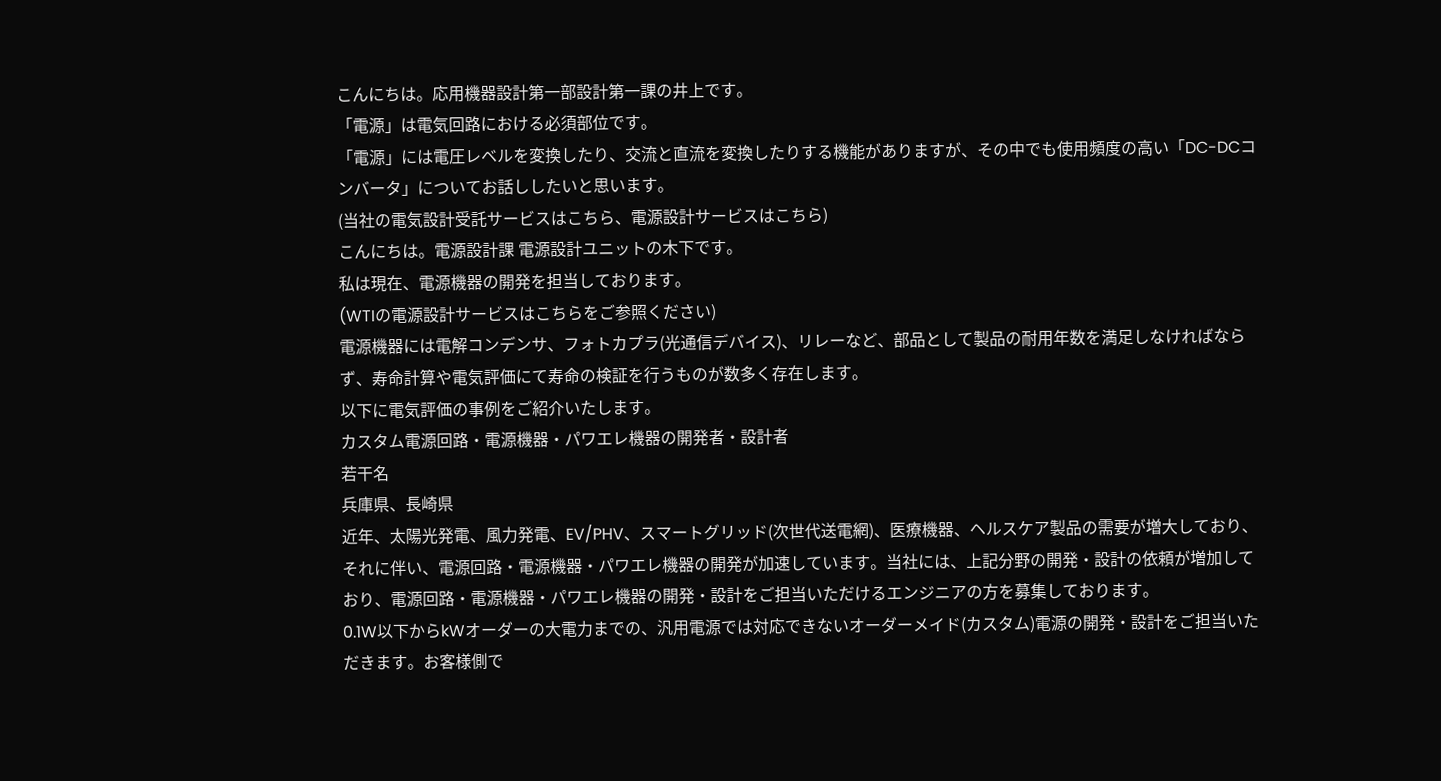こんにちは。応用機器設計第一部設計第一課の井上です。
「電源」は電気回路における必須部位です。
「電源」には電圧レベルを変換したり、交流と直流を変換したりする機能がありますが、その中でも使用頻度の高い「DC-DCコンバータ」についてお話ししたいと思います。
(当社の電気設計受託サービスはこちら、電源設計サービスはこちら)
こんにちは。電源設計課 電源設計ユニットの木下です。
私は現在、電源機器の開発を担当しております。
(WTIの電源設計サービスはこちらをご参照ください)
電源機器には電解コンデンサ、フォトカプラ(光通信デバイス)、リレーなど、部品として製品の耐用年数を満足しなければならず、寿命計算や電気評価にて寿命の検証を行うものが数多く存在します。
以下に電気評価の事例をご紹介いたします。
カスタム電源回路・電源機器・パワエレ機器の開発者・設計者
若干名
兵庫県、長崎県
近年、太陽光発電、風力発電、EV/PHV、スマートグリッド(次世代送電網)、医療機器、ヘルスケア製品の需要が増大しており、それに伴い、電源回路・電源機器・パワエレ機器の開発が加速しています。当社には、上記分野の開発・設計の依頼が増加しており、電源回路・電源機器・パワエレ機器の開発・設計をご担当いただけるエンジニアの方を募集しております。
0.1W以下からkWオーダーの大電力までの、汎用電源では対応できないオーダーメイド(カスタム)電源の開発・設計をご担当いただきます。お客様側で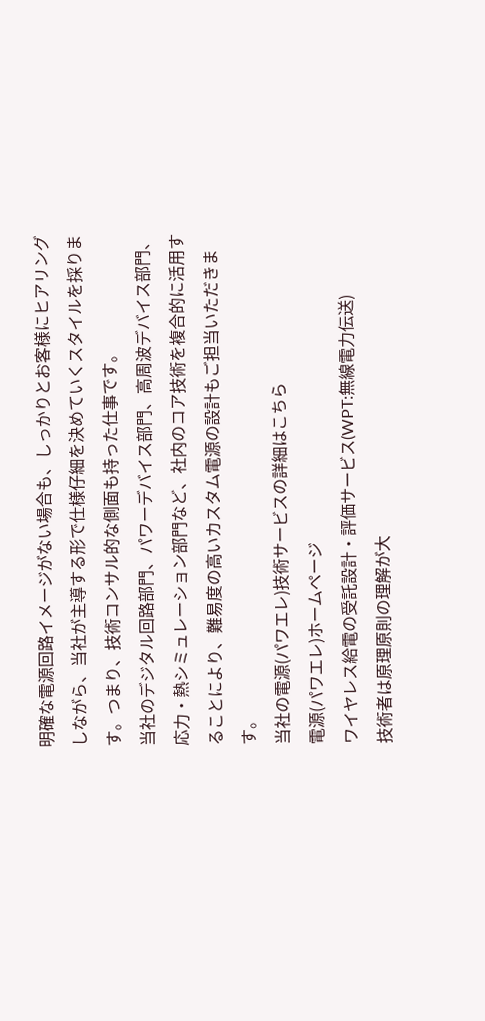明確な電源回路イメージがない場合も、しっかりとお客様にヒアリングしながら、当社が主導する形で仕様仔細を決めていくスタイルを採ります。つまり、技術コンサル的な側面も持った仕事です。
当社のデジタル回路部門、パワーデバイス部門、高周波デバイス部門、応力・熱シミュレーション部門など、社内のコア技術を複合的に活用することにより、難易度の高いカスタム電源の設計もご担当いただきます。
当社の電源(パワエレ)技術サービスの詳細はこちら
電源(パワエレ)ホームページ
ワイヤレス給電の受託設計・評価サービス(WPT:無線電力伝送)
技術者は原理原則の理解が大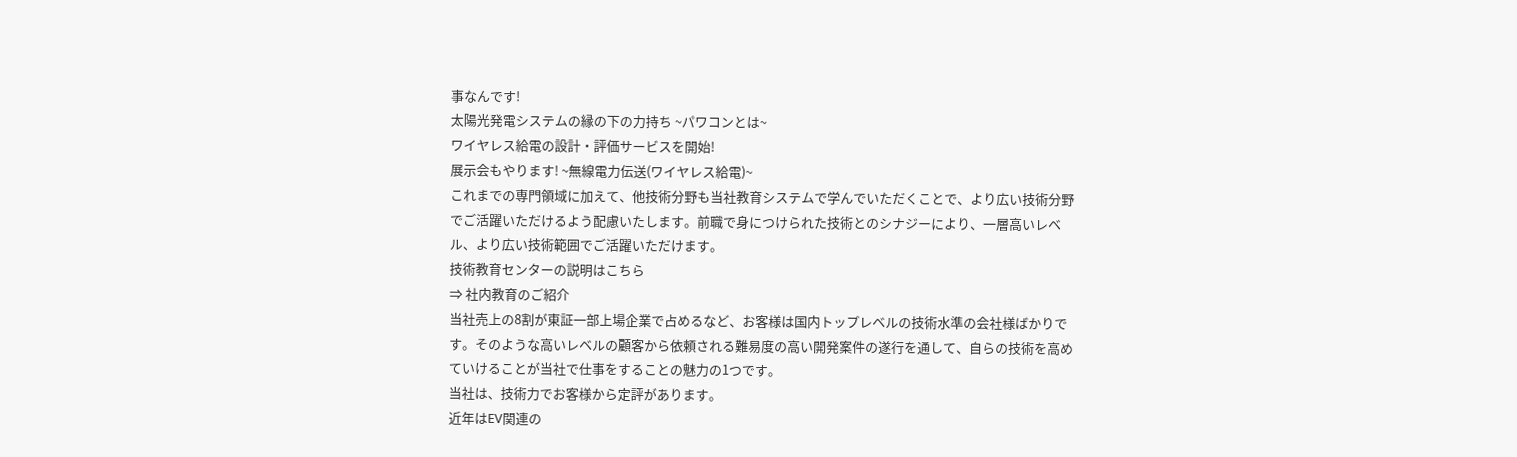事なんです!
太陽光発電システムの縁の下の力持ち ~パワコンとは~
ワイヤレス給電の設計・評価サービスを開始!
展示会もやります! ~無線電力伝送(ワイヤレス給電)~
これまでの専門領域に加えて、他技術分野も当社教育システムで学んでいただくことで、より広い技術分野でご活躍いただけるよう配慮いたします。前職で身につけられた技術とのシナジーにより、一層高いレベル、より広い技術範囲でご活躍いただけます。
技術教育センターの説明はこちら
⇒ 社内教育のご紹介
当社売上の8割が東証一部上場企業で占めるなど、お客様は国内トップレベルの技術水準の会社様ばかりです。そのような高いレベルの顧客から依頼される難易度の高い開発案件の遂行を通して、自らの技術を高めていけることが当社で仕事をすることの魅力の1つです。
当社は、技術力でお客様から定評があります。
近年はEV関連の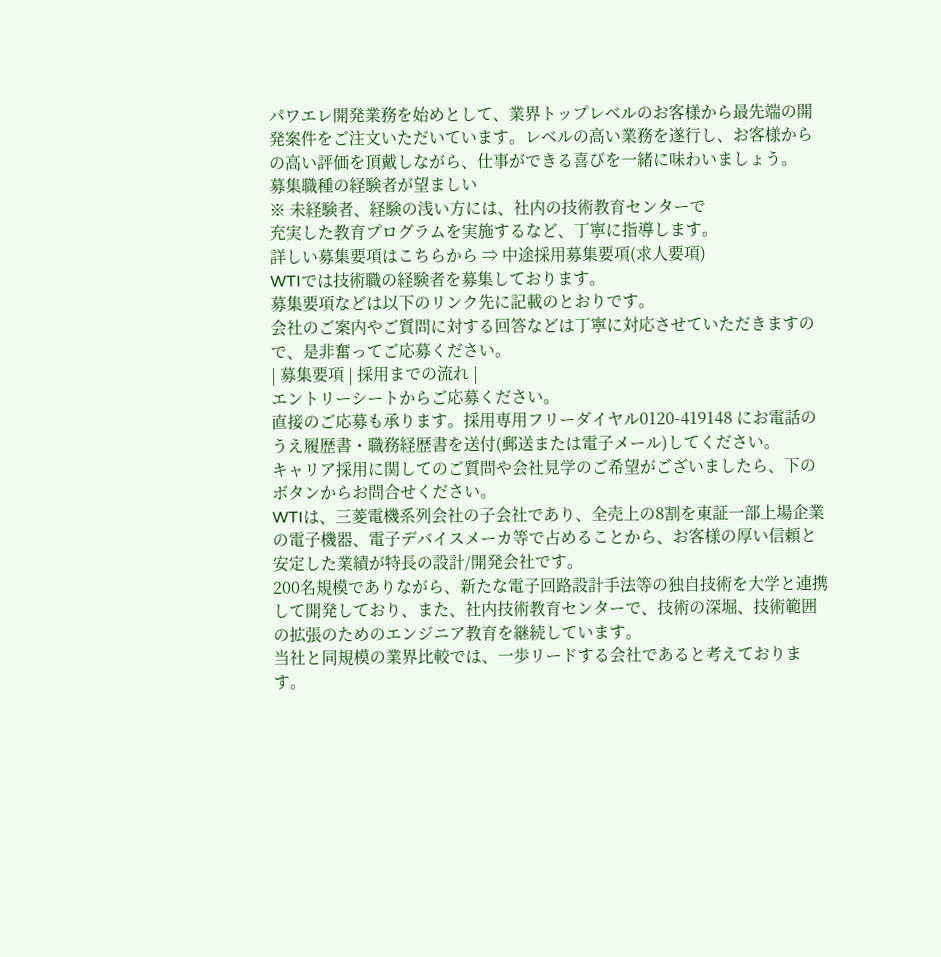パワエレ開発業務を始めとして、業界トップレベルのお客様から最先端の開発案件をご注文いただいています。レベルの高い業務を遂行し、お客様からの高い評価を頂戴しながら、仕事ができる喜びを一緒に味わいましょう。
募集職種の経験者が望ましい
※ 未経験者、経験の浅い方には、社内の技術教育センターで
充実した教育プログラムを実施するなど、丁寧に指導します。
詳しい募集要項はこちらから ⇒ 中途採用募集要項(求人要項)
WTIでは技術職の経験者を募集しております。
募集要項などは以下のリンク先に記載のとおりです。
会社のご案内やご質問に対する回答などは丁寧に対応させていただきますので、是非奮ってご応募ください。
| 募集要項 | 採用までの流れ |
エントリーシートからご応募ください。
直接のご応募も承ります。採⽤専⽤フリーダイヤル0120-419148 にお電話のうえ履歴書・職務経歴書を送付(郵送または電⼦メール)してください。
キャリア採用に関してのご質問や会社見学のご希望がございましたら、下のボタンからお問合せください。
WTIは、三菱電機系列会社の子会社であり、全売上の8割を東証一部上場企業の電子機器、電子デバイスメーカ等で占めることから、お客様の厚い信頼と安定した業績が特長の設計/開発会社です。
200名規模でありながら、新たな電子回路設計手法等の独自技術を大学と連携して開発しており、また、社内技術教育センターで、技術の深堀、技術範囲の拡張のためのエンジニア教育を継続しています。
当社と同規模の業界比較では、一歩リードする会社であると考えております。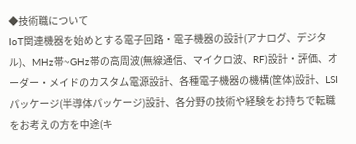◆技術職について
IoT関連機器を始めとする電子回路・電子機器の設計(アナログ、デジタル)、MHz帯~GHz帯の高周波(無線通信、マイクロ波、RF)設計・評価、オーダー・メイドのカスタム電源設計、各種電子機器の機構(筐体)設計、LSIパッケージ(半導体パッケージ)設計、各分野の技術や経験をお持ちで転職をお考えの方を中途(キ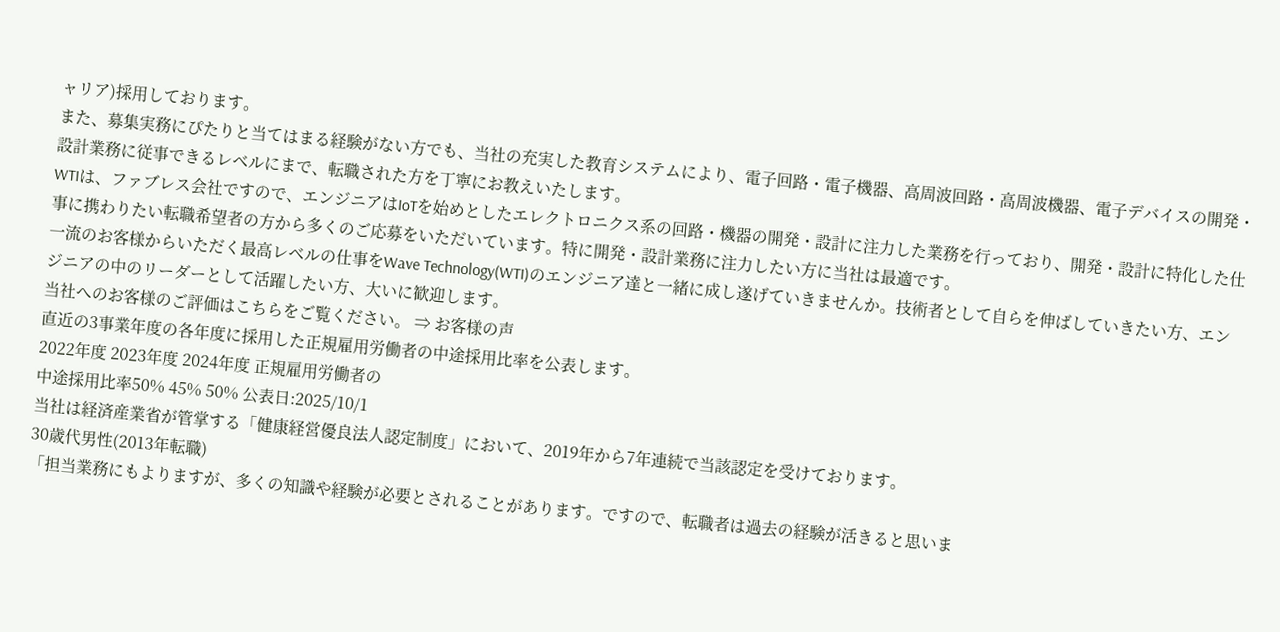ャリア)採用しております。
また、募集実務にぴたりと当てはまる経験がない方でも、当社の充実した教育システムにより、電子回路・電子機器、高周波回路・高周波機器、電子デバイスの開発・設計業務に従事できるレベルにまで、転職された方を丁寧にお教えいたします。
WTIは、ファブレス会社ですので、エンジニアはIoTを始めとしたエレクトロニクス系の回路・機器の開発・設計に注力した業務を行っており、開発・設計に特化した仕事に携わりたい転職希望者の方から多くのご応募をいただいています。特に開発・設計業務に注力したい方に当社は最適です。
一流のお客様からいただく最高レベルの仕事をWave Technology(WTI)のエンジニア達と一緒に成し遂げていきませんか。技術者として自らを伸ばしていきたい方、エンジニアの中のリーダーとして活躍したい方、大いに歓迎します。
当社へのお客様のご評価はこちらをご覧ください。 ⇒ お客様の声
直近の3事業年度の各年度に採用した正規雇用労働者の中途採用比率を公表します。
2022年度 2023年度 2024年度 正規雇用労働者の
中途採用比率50% 45% 50% 公表日:2025/10/1
当社は経済産業省が管掌する「健康経営優良法人認定制度」において、2019年から7年連続で当該認定を受けております。
30歳代男性(2013年転職)
「担当業務にもよりますが、多くの知識や経験が必要とされることがあります。ですので、転職者は過去の経験が活きると思いま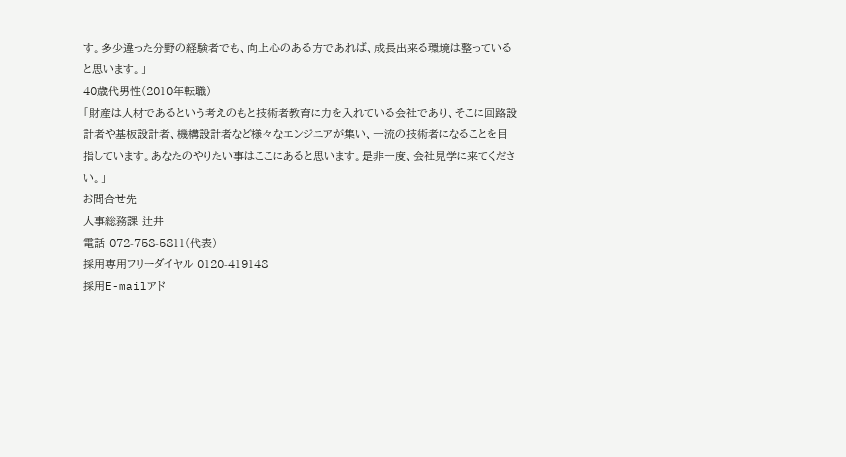す。多少違った分野の経験者でも、向上心のある方であれば、成長出来る環境は整っていると思います。」
40歳代男性(2010年転職)
「財産は人材であるという考えのもと技術者教育に力を入れている会社であり、そこに回路設計者や基板設計者、機構設計者など様々なエンジニアが集い、一流の技術者になることを目指しています。あなたのやりたい事はここにあると思います。是非一度、会社見学に来てください。」
お問合せ先
人事総務課 辻井
電話 072-758-5811(代表)
採用専用フリーダイヤル 0120-419148
採用E-mailアド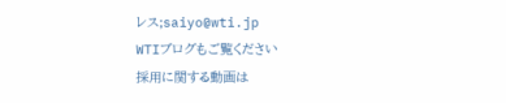レス;saiyo@wti.jp
WTIブログもご覧ください
採用に関する動画は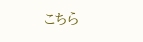こちら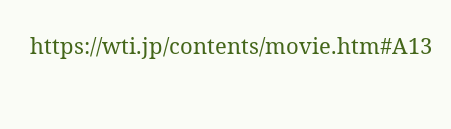https://wti.jp/contents/movie.htm#A13